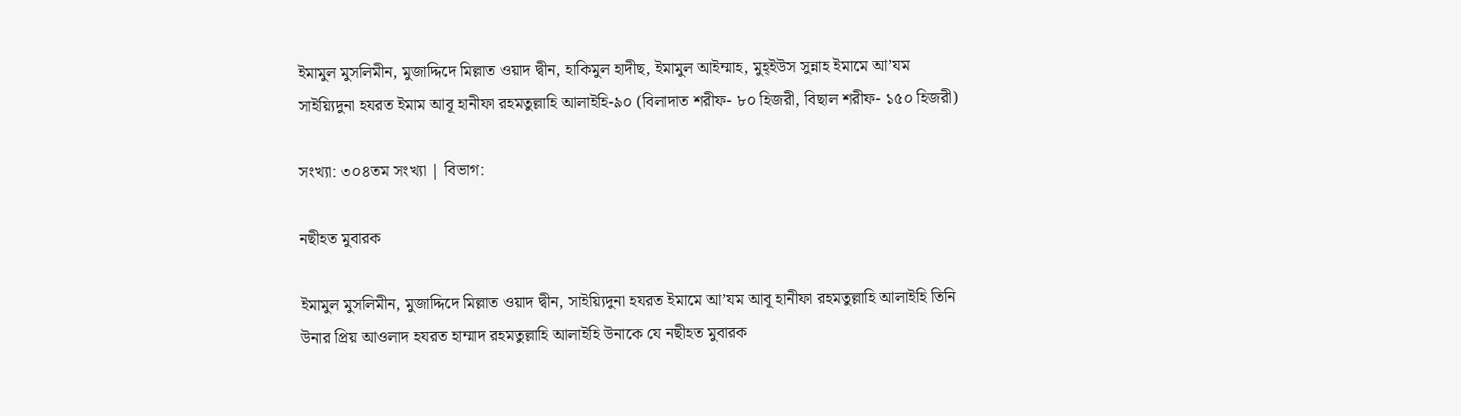ইমামুল মুসলিমীন, মুজাদ্দিদে মিল্লাত ওয়াদ দ্বীন, হাকিমুল হাদীছ, ইমামুল আইম্মাহ, মুহ্ইউস সুন্নাহ ইমামে আ’যম সাইয়্যিদুনা হযরত ইমাম আবূ হানীফা রহমতুল্লাহি আলাইহি-৯০ (বিলাদাত শরীফ- ৮০ হিজরী, বিছাল শরীফ- ১৫০ হিজরী)

সংখ্যা: ৩০৪তম সংখ্যা | বিভাগ:

নছীহত মুবারক

ইমামুল মুসলিমীন, মুজাদ্দিদে মিল্লাত ওয়াদ দ্বীন, সাইয়্যিদুনা হযরত ইমামে আ’যম আবূ হানীফা রহমতুল্লাহি আলাইহি তিনি উনার প্রিয় আওলাদ হযরত হাম্মাদ রহমতুল্লাহি আলাইহি উনাকে যে নছীহত মুবারক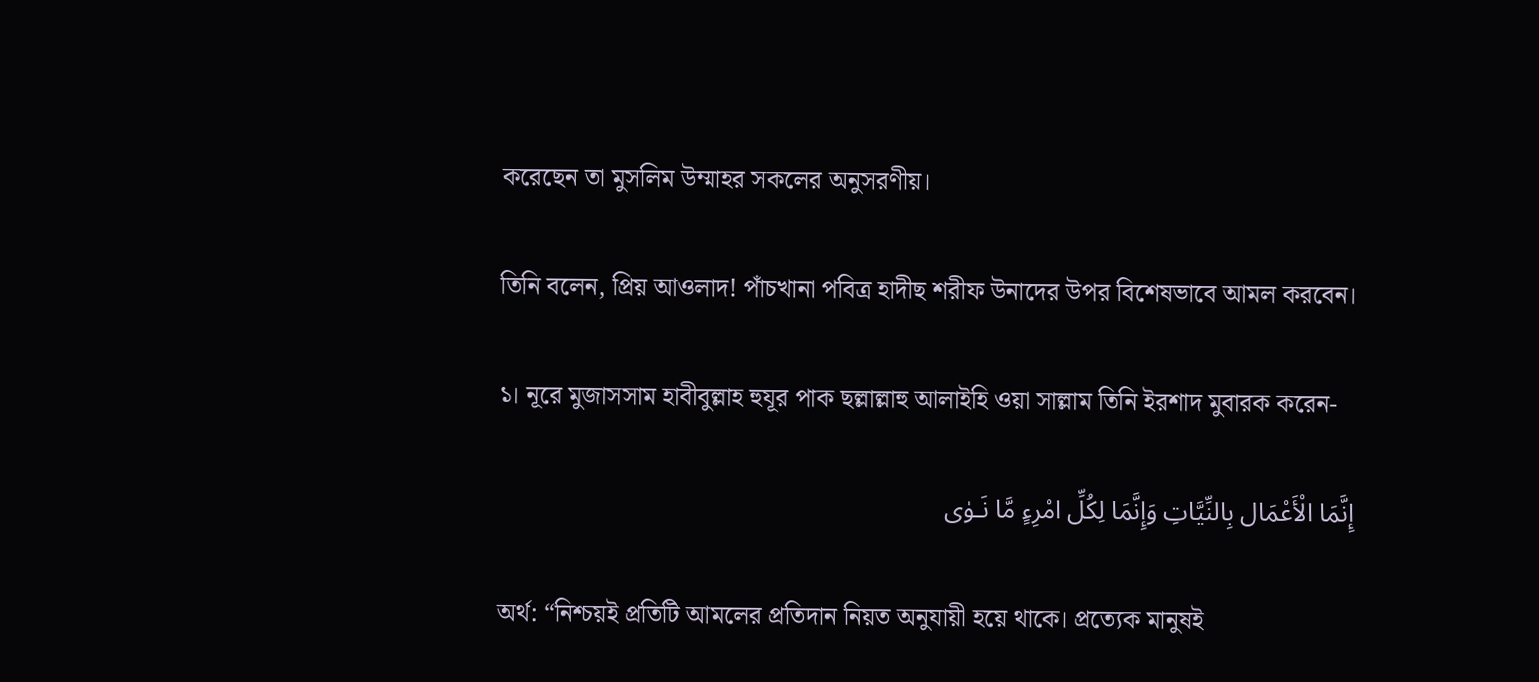করেছেন তা মুসলিম উম্মাহর সকলের অনুসরণীয়।

তিনি বলেন, প্রিয় আওলাদ! পাঁচখানা পবিত্র হাদীছ শরীফ উনাদের উপর বিশেষভাবে আমল করবেন।

১। নূরে মুজাসসাম হাবীবুল্লাহ হুযূর পাক ছল্লাল্লাহু আলাইহি ওয়া সাল্লাম তিনি ইরশাদ মুবারক করেন-

إِنَّمَا الْأَعْمَال بِالنِّيَّاتِ وَإِنَّمَا لِكُلِّ امْرِءٍ مَّا نَـوٰى

অর্থ: “নিশ্চয়ই প্রতিটি আমলের প্রতিদান নিয়ত অনুযায়ী হয়ে থাকে। প্রত্যেক মানুষই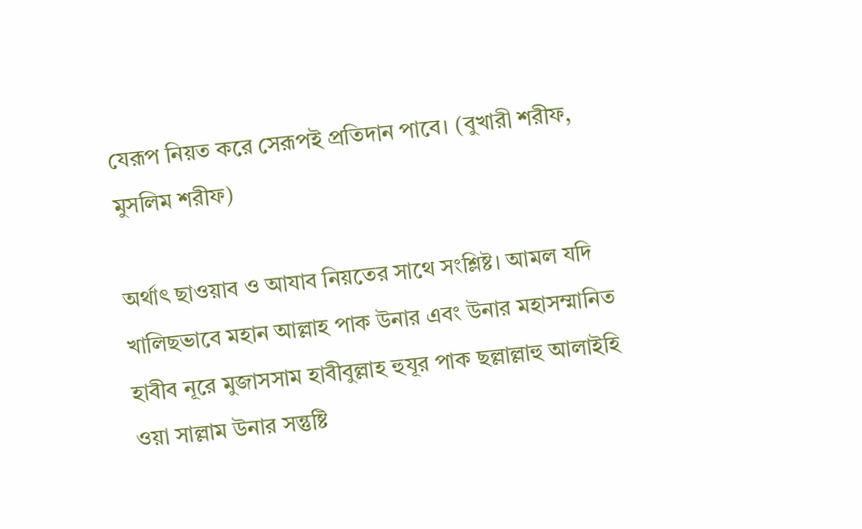যেরূপ নিয়ত করে সেরূপই প্রতিদান পাবে। (বুখারী শরীফ, মুসলিম শরীফ)

অর্থাৎ ছাওয়াব ও আযাব নিয়তের সাথে সংশ্লিষ্ট। আমল যদি খালিছভাবে মহান আল্লাহ পাক উনার এবং উনার মহাসম্মানিত হাবীব নূরে মুজাসসাম হাবীবুল্লাহ হুযূর পাক ছল্লাল্লাহু আলাইহি ওয়া সাল্লাম উনার সন্তুষ্টি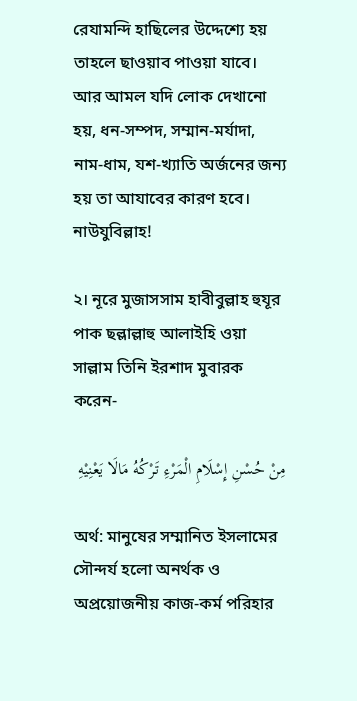রেযামন্দি হাছিলের উদ্দেশ্যে হয় তাহলে ছাওয়াব পাওয়া যাবে। আর আমল যদি লোক দেখানো হয়, ধন-সম্পদ, সম্মান-মর্যাদা, নাম-ধাম, যশ-খ্যাতি অর্জনের জন্য হয় তা আযাবের কারণ হবে। নাউযুবিল্লাহ!

২। নূরে মুজাসসাম হাবীবুল্লাহ হুযূর পাক ছল্লাল্লাহু আলাইহি ওয়া সাল্লাম তিনি ইরশাদ মুবারক করেন-

مِنْ حُسْنِ إِسْلَامِ الْمَرْءِ تَـرْكُهُ مَالَا يَعْنِيْهِ

অর্থ: মানুষের সম্মানিত ইসলামের সৌন্দর্য হলো অনর্থক ও অপ্রয়োজনীয় কাজ-কর্ম পরিহার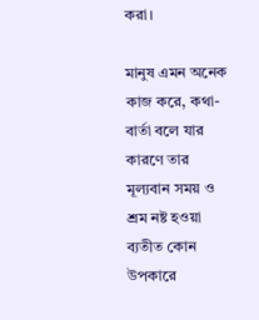করা।

মানুষ এমন অনেক কাজ করে, কথা-বার্তা বলে যার কারণে তার মূল্যবান সময় ও শ্রম নষ্ট হওয়া ব্যতীত কোন উপকারে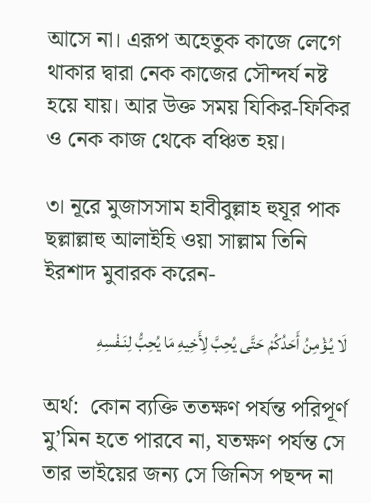আসে না। এরূপ অহেতুক কাজে লেগে থাকার দ্বারা নেক কাজের সৌন্দর্য নষ্ট হয়ে যায়। আর উক্ত সময় যিকির-ফিকির ও নেক কাজ থেকে বঞ্চিত হয়।

৩। নূরে মুজাসসাম হাবীবুল্লাহ হুযূর পাক ছল্লাল্লাহু আলাইহি ওয়া সাল্লাম তিনি ইরশাদ মুবারক করেন-

لَا يُـؤْمِنُ أَحَدُكُمْ حَتَّى يُحِبَّ لِأَخِيهِ مَا يُحِبُّ لِنَـفْسِهِ

অর্থ:  কোন ব্যক্তি ততক্ষণ পর্যন্ত পরিপূর্ণ মু’মিন হতে পারবে না, যতক্ষণ পর্যন্ত সে তার ভাইয়ের জন্য সে জিনিস পছন্দ না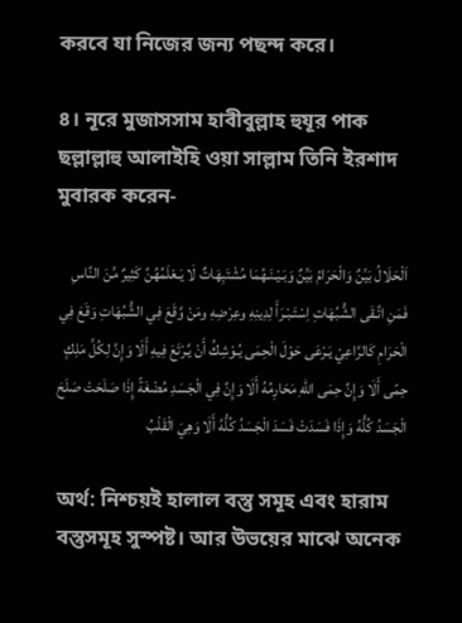করবে যা নিজের জন্য পছন্দ করে।

৪। নূরে মুজাসসাম হাবীবুল্লাহ হুযূর পাক ছল্লাল্লাহু আলাইহি ওয়া সাল্লাম তিনি ইরশাদ মুবারক করেন-

اَلْحَلَالُ بَيِّنٌ وَالْحَرَامُ بَيِّنٌ وَبَـيْـنَـهُمَا مُشْتَبِهَاتٌ لَا يَـعْلَمُهُنَّ كَثِيرٌ مِّنَ النَّاسِ فَمَنِ اتَّـقَى الشُّبُهَاتِ اِسْتَـبْـرَأَ لِدِينِهِ وعِرْضِهِ ومَنْ وَّقَعَ فِي الشُّبُهَاتِ وَقَعَ فِي الْحَرَامِ كَالرَّاعِيْ يَـرْعَى حَوْلَ الْحِمَى يُـوْشِكُ أَنْ يَّـرْتَعَ فِيهِ أَلَا وَإِنَّ لِكُلِّ مَلِكٍ حِمًى أَلَا وَإِنَّ حِمَى اللهِ مَحَارِمُهُ أَلَا وَإِنَّ فِي الْجَسَدِ مُضْغَةً إِذَا صَلَحَتْ صَلَحَ الْجَسَدُ كُلُّهُ وَإِذَا فَسَدَتْ فَسَدَ الْجَسَدُ كُلُّهُ أَلَا وَهِيَ الْقَلْبُ

অর্থ: নিশ্চয়ই হালাল বস্তু সমূহ এবং হারাম বস্তুসমূহ সুস্পষ্ট। আর উভয়ের মাঝে অনেক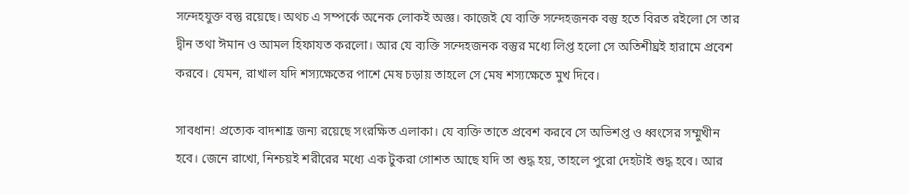সন্দেহযুক্ত বস্তু রয়েছে। অথচ এ সম্পর্কে অনেক লোকই অজ্ঞ। কাজেই যে ব্যক্তি সন্দেহজনক বস্তু হতে বিরত রইলো সে তার দ্বীন তথা ঈমান ও আমল হিফাযত করলো। আর যে ব্যক্তি সন্দেহজনক বস্তুর মধ্যে লিপ্ত হলো সে অতিশীঘ্রই হারামে প্রবেশ করবে। যেমন, রাখাল যদি শস্যক্ষেতের পাশে মেষ চড়ায় তাহলে সে মেষ শস্যক্ষেতে মুখ দিবে।

সাবধান! প্রত্যেক বাদশাহ্র জন্য রয়েছে সংরক্ষিত এলাকা। যে ব্যক্তি তাতে প্রবেশ করবে সে অভিশপ্ত ও ধ্বংসের সম্মুখীন হবে। জেনে রাখো, নিশ্চয়ই শরীরের মধ্যে এক টুকরা গোশত আছে যদি তা শুদ্ধ হয়, তাহলে পুরো দেহটাই শুদ্ধ হবে। আর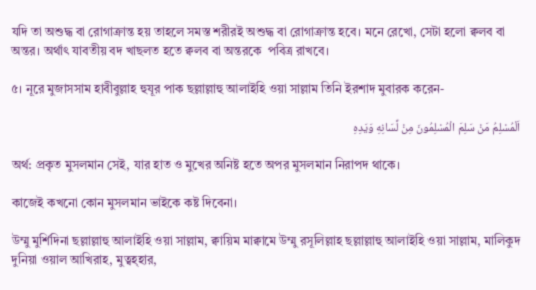যদি তা অশুদ্ধ বা রোগাক্রান্ত হয় তাহলে সমস্ত শরীরই অশুদ্ধ বা রোগাক্রান্ত হবে। মনে রেখো, সেটা হলো ক্বলব বা অন্তর। অর্থাৎ যাবতীয় বদ খাছলত হতে ক্বলব বা অন্তরকে  পবিত্র রাখবে।

৫। নূরে মুজাসসাম হাবীবুল্লাহ হুযূর পাক ছল্লাল্লাহু আলাইহি ওয়া সাল্লাম তিনি ইরশাদ মুবারক করেন-

اَلْمُسْلِمُ مَنْ سَلِمَ الْمُسْلِمُونَ مِنْ لِّسَانِهِ وَيَدِهِ

অর্থ: প্রকৃত মুসলমান সেই, যার হাত ও মুখের অনিষ্ট হতে অপর মুসলমান নিরাপদ থাকে।

কাজেই কখনো কোন মুসলমান ভাইকে কষ্ট দিবেনা।

উম্মু মুর্শিদিনা ছল্লাল্লাহু আলাইহি ওয়া সাল্লাম, ক্বায়িম মাক্বামে উম্মু রসূলিল্লাহ ছল্লাল্লাহু আলাইহি ওয়া সাল্লাম, মালিকুদ দুনিয়া ওয়াল আখিরাহ, মুত্বহ্হার,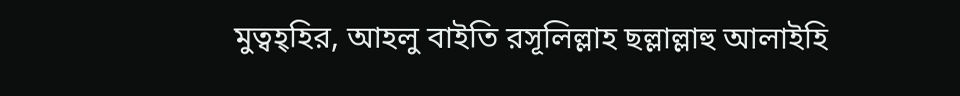মুত্বহ্হির, আহলু বাইতি রসূলিল্লাহ ছল্লাল্লাহু আলাইহি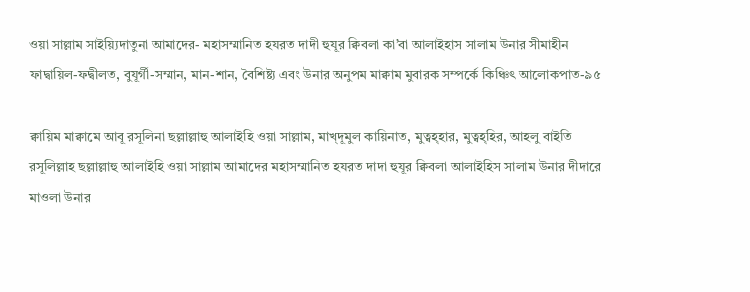ওয়া সাল্লাম সাইয়্যিদাতুনা আমাদের- মহাসম্মানিত হযরত দাদী হুযূর ক্বিবলা কা’বা আলাইহাস সালাম উনার সীমাহীন ফাদ্বায়িল-ফদ্বীলত, বুযূর্গী-সম্মান, মান-শান, বৈশিষ্ট্য এবং উনার অনুপম মাক্বাম মুবারক সম্পর্কে কিঞ্চিৎ আলোকপাত-৯৫

ক্বায়িম মাক্বামে আবূ রসূলিনা ছল্লাল্লাহু আলাইহি ওয়া সাল্লাম, মাখ্দূমুল কায়িনাত, মুত্বহ্হার, মুত্বহ্হির, আহলু বাইতি রসূলিল্লাহ ছল্লাল্লাহু আলাইহি ওয়া সাল্লাম আমাদের মহাসম্মানিত হযরত দাদা হুযূর ক্বিবলা আলাইহিস সালাম উনার দীদারে মাওলা উনার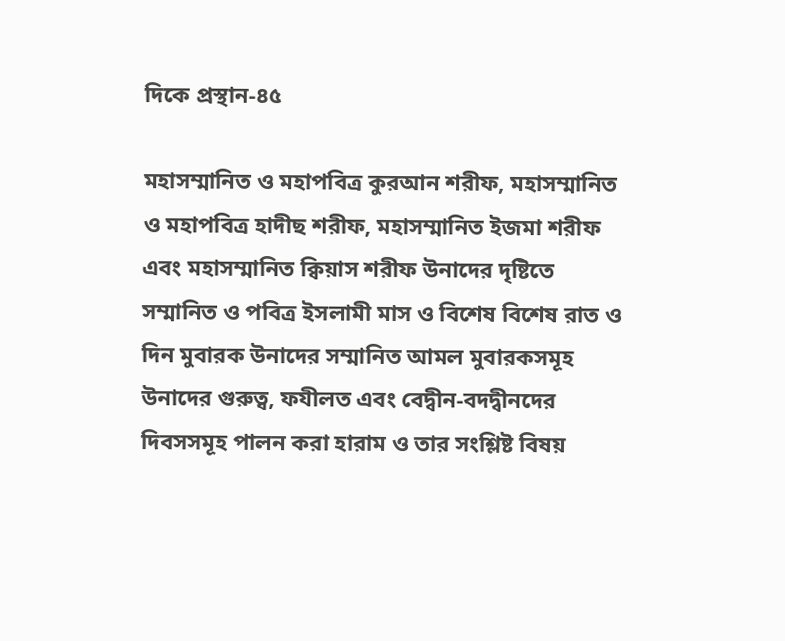দিকে প্রস্থান-৪৫

মহাসম্মানিত ও মহাপবিত্র কুরআন শরীফ, মহাসম্মানিত ও মহাপবিত্র হাদীছ শরীফ, মহাসম্মানিত ইজমা শরীফ এবং মহাসম্মানিত ক্বিয়াস শরীফ উনাদের দৃষ্টিতে সম্মানিত ও পবিত্র ইসলামী মাস ও বিশেষ বিশেষ রাত ও দিন মুবারক উনাদের সম্মানিত আমল মুবারকসমূহ উনাদের গুরুত্ব, ফযীলত এবং বেদ্বীন-বদদ্বীনদের দিবসসমূহ পালন করা হারাম ও তার সংশ্লিষ্ট বিষয়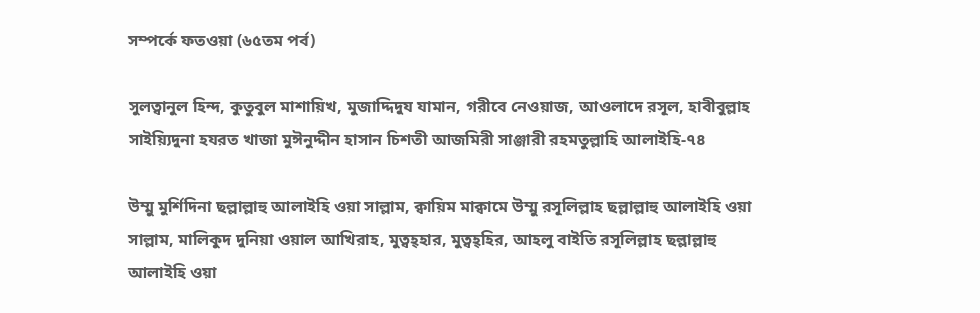সম্পর্কে ফতওয়া (৬৫তম পর্ব)

সুলত্বানুল হিন্দ, কুতুবুল মাশায়িখ, মুজাদ্দিদুয যামান, গরীবে নেওয়াজ, আওলাদে রসূল, হাবীবুল্লাহ সাইয়্যিদুনা হযরত খাজা মুঈনুদ্দীন হাসান চিশতী আজমিরী সাঞ্জারী রহমতুল্লাহি আলাইহি-৭৪

উম্মু মুর্শিদিনা ছল্লাল্লাহু আলাইহি ওয়া সাল্লাম, ক্বায়িম মাক্বামে উম্মু রসূলিল্লাহ ছল্লাল্লাহু আলাইহি ওয়া সাল্লাম, মালিকুদ দুনিয়া ওয়াল আখিরাহ, মুত্বহ্হার, মুত্বহ্হির, আহলু বাইতি রসূলিল্লাহ ছল্লাল্লাহু আলাইহি ওয়া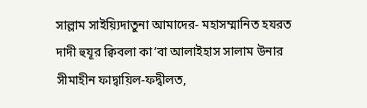সাল্লাম সাইয়্যিদাতুনা আমাদের- মহাসম্মানিত হযরত দাদী হুযূর ক্বিবলা কা’বা আলাইহাস সালাম উনার সীমাহীন ফাদ্বায়িল-ফদ্বীলত,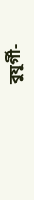বুযূর্গী-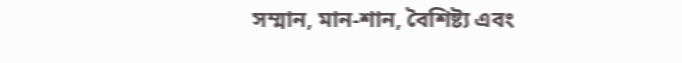সম্মান, মান-শান, বৈশিষ্ট্য এবং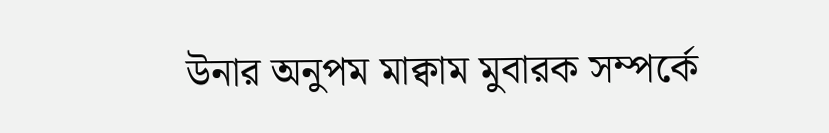উনার অনুপম মাক্বাম মুবারক সম্পর্কে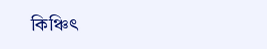কিঞ্চিৎ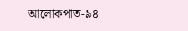আলোকপাত-৯৪